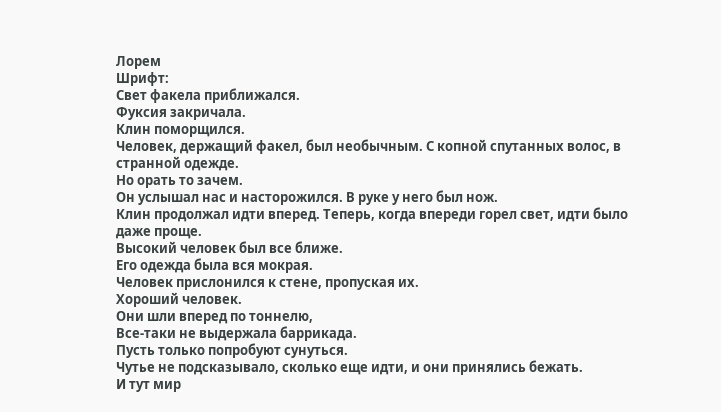Лорем
Шрифт:
Свет факела приближался.
Фуксия закричала.
Клин поморщился.
Человек, держащий факел, был необычным. С копной спутанных волос, в странной одежде.
Но орать то зачем.
Он услышал нас и насторожился. В руке у него был нож.
Клин продолжал идти вперед. Теперь, когда впереди горел свет, идти было даже проще.
Высокий человек был все ближе.
Его одежда была вся мокрая.
Человек прислонился к стене, пропуская их.
Хороший человек.
Они шли вперед по тоннелю,
Все-таки не выдержала баррикада.
Пусть только попробуют сунуться.
Чутье не подсказывало, сколько еще идти, и они принялись бежать.
И тут мир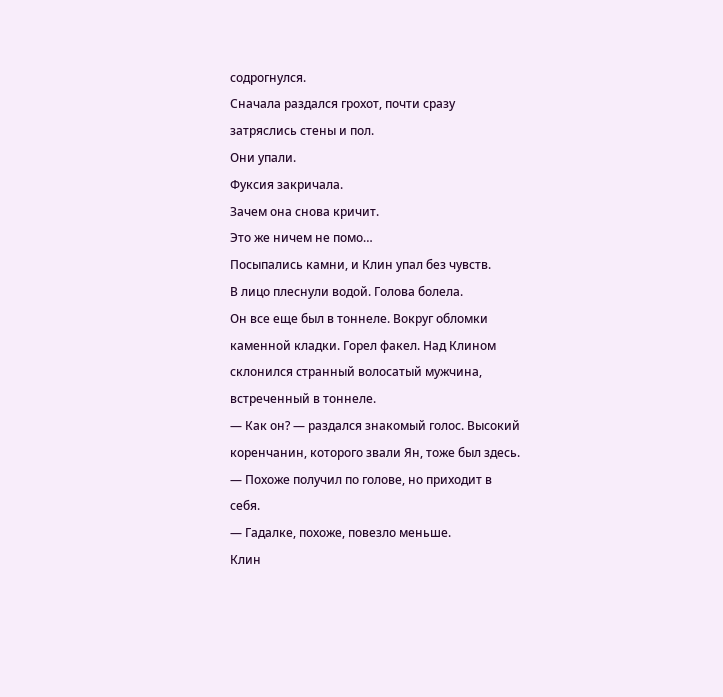содрогнулся.
Сначала раздался грохот, почти сразу затряслись стены и пол.
Они упали.
Фуксия закричала.
Зачем она снова кричит.
Это же ничем не помо…
Посыпались камни, и Клин упал без чувств.
В лицо плеснули водой. Голова болела.
Он все еще был в тоннеле. Вокруг обломки каменной кладки. Горел факел. Над Клином склонился странный волосатый мужчина, встреченный в тоннеле.
— Как он? — раздался знакомый голос. Высокий коренчанин, которого звали Ян, тоже был здесь.
— Похоже получил по голове, но приходит в себя.
— Гадалке, похоже, повезло меньше.
Клин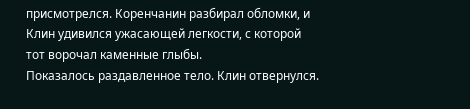присмотрелся. Коренчанин разбирал обломки, и Клин удивился ужасающей легкости, с которой тот ворочал каменные глыбы.
Показалось раздавленное тело. Клин отвернулся.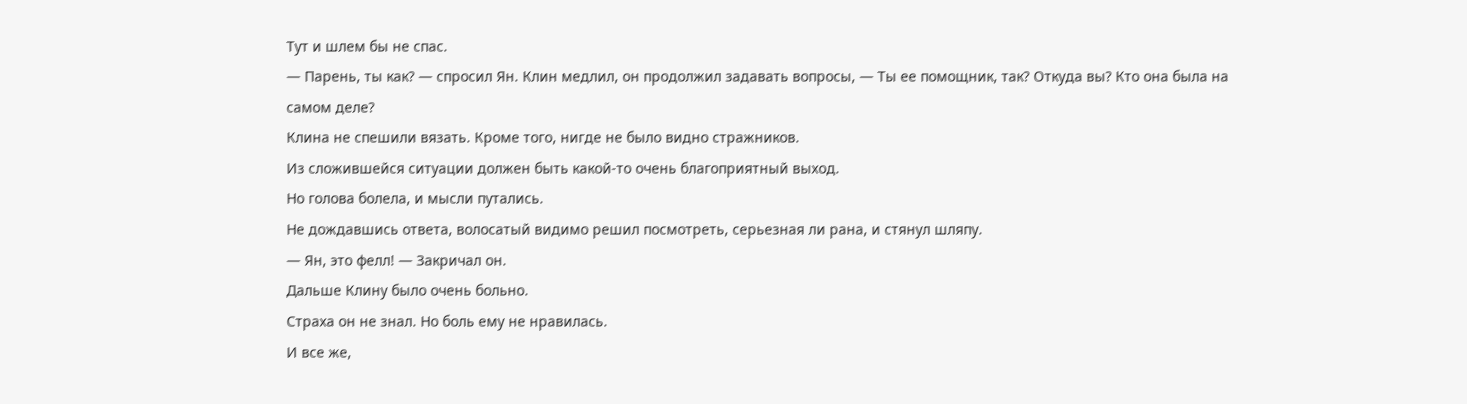Тут и шлем бы не спас.
— Парень, ты как? — спросил Ян. Клин медлил, он продолжил задавать вопросы, — Ты ее помощник, так? Откуда вы? Кто она была на самом деле?
Клина не спешили вязать. Кроме того, нигде не было видно стражников.
Из сложившейся ситуации должен быть какой-то очень благоприятный выход.
Но голова болела, и мысли путались.
Не дождавшись ответа, волосатый видимо решил посмотреть, серьезная ли рана, и стянул шляпу.
— Ян, это фелл! — Закричал он.
Дальше Клину было очень больно.
Страха он не знал. Но боль ему не нравилась.
И все же,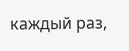каждый раз,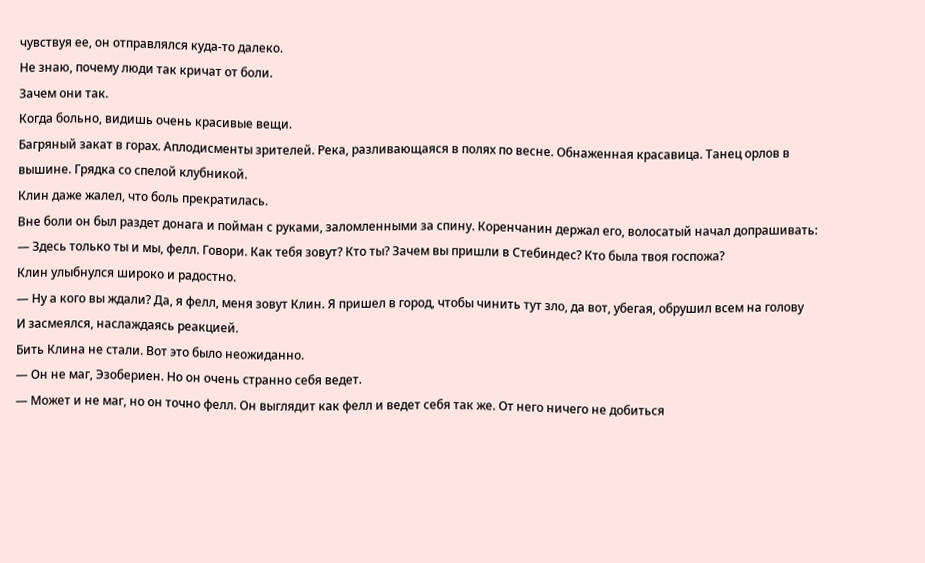чувствуя ее, он отправлялся куда-то далеко.
Не знаю, почему люди так кричат от боли.
Зачем они так.
Когда больно, видишь очень красивые вещи.
Багряный закат в горах. Аплодисменты зрителей. Река, разливающаяся в полях по весне. Обнаженная красавица. Танец орлов в вышине. Грядка со спелой клубникой.
Клин даже жалел, что боль прекратилась.
Вне боли он был раздет донага и пойман с руками, заломленными за спину. Коренчанин держал его, волосатый начал допрашивать:
— Здесь только ты и мы, фелл. Говори. Как тебя зовут? Кто ты? Зачем вы пришли в Стебиндес? Кто была твоя госпожа?
Клин улыбнулся широко и радостно.
— Ну а кого вы ждали? Да, я фелл, меня зовут Клин. Я пришел в город, чтобы чинить тут зло, да вот, убегая, обрушил всем на голову
И засмеялся, наслаждаясь реакцией.
Бить Клина не стали. Вот это было неожиданно.
— Он не маг, Эзобериен. Но он очень странно себя ведет.
— Может и не маг, но он точно фелл. Он выглядит как фелл и ведет себя так же. От него ничего не добиться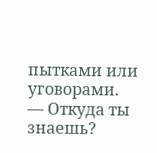пытками или уговорами.
— Откуда ты знаешь?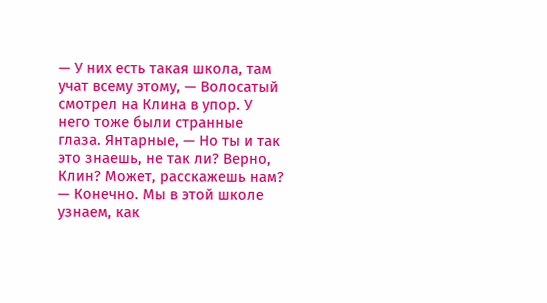— У них есть такая школа, там учат всему этому, — Волосатый смотрел на Клина в упор. У него тоже были странные глаза. Янтарные, — Но ты и так это знаешь, не так ли? Верно, Клин? Может, расскажешь нам?
— Конечно. Мы в этой школе узнаем, как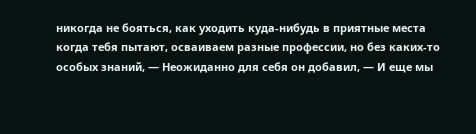никогда не бояться, как уходить куда-нибудь в приятные места когда тебя пытают, осваиваем разные профессии, но без каких-то особых знаний, — Неожиданно для себя он добавил, — И еще мы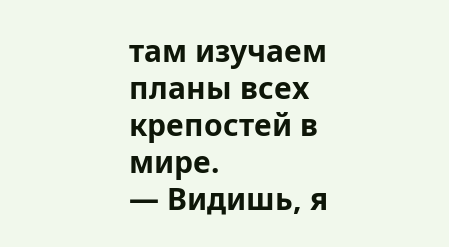там изучаем планы всех крепостей в мире.
— Видишь, я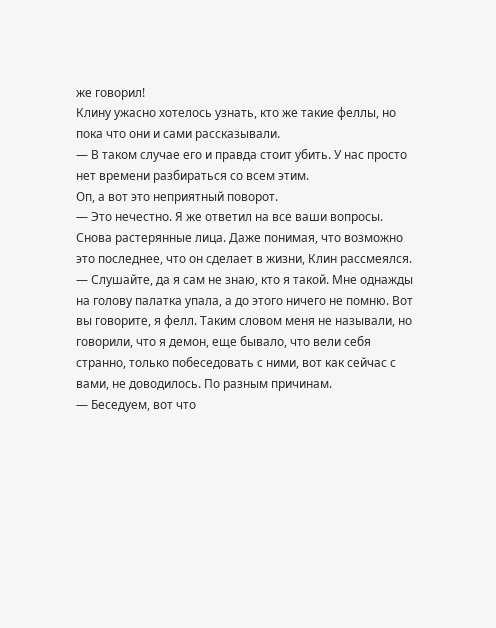же говорил!
Клину ужасно хотелось узнать, кто же такие феллы, но пока что они и сами рассказывали.
— В таком случае его и правда стоит убить. У нас просто нет времени разбираться со всем этим.
Оп, а вот это неприятный поворот.
— Это нечестно. Я же ответил на все ваши вопросы.
Снова растерянные лица. Даже понимая, что возможно это последнее, что он сделает в жизни, Клин рассмеялся.
— Слушайте, да я сам не знаю, кто я такой. Мне однажды на голову палатка упала, а до этого ничего не помню. Вот вы говорите, я фелл. Таким словом меня не называли, но говорили, что я демон, еще бывало, что вели себя странно, только побеседовать с ними, вот как сейчас с вами, не доводилось. По разным причинам.
— Беседуем, вот что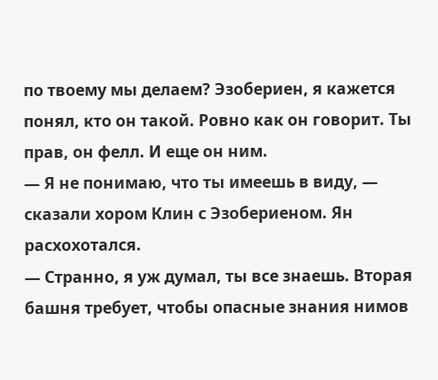по твоему мы делаем? Эзобериен, я кажется понял, кто он такой. Ровно как он говорит. Ты прав, он фелл. И еще он ним.
— Я не понимаю, что ты имеешь в виду, — сказали хором Клин с Эзобериеном. Ян расхохотался.
— Странно, я уж думал, ты все знаешь. Вторая башня требует, чтобы опасные знания нимов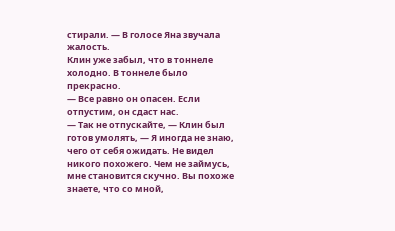стирали. — В голосе Яна звучала жалость.
Клин уже забыл, что в тоннеле холодно. В тоннеле было прекрасно.
— Все равно он опасен. Если отпустим, он сдаст нас.
— Так не отпускайте, — Клин был готов умолять, — Я иногда не знаю, чего от себя ожидать. Не видел никого похожего. Чем не займусь, мне становится скучно. Вы похоже знаете, что со мной,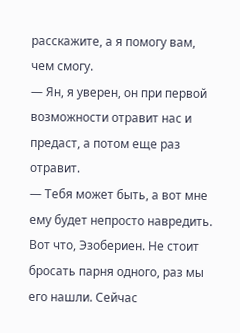расскажите, а я помогу вам, чем смогу.
— Ян, я уверен, он при первой возможности отравит нас и предаст, а потом еще раз отравит.
— Тебя может быть, а вот мне ему будет непросто навредить. Вот что, Эзобериен. Не стоит бросать парня одного, раз мы его нашли. Сейчас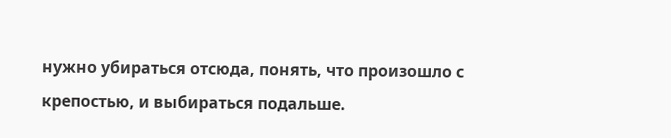нужно убираться отсюда, понять, что произошло с крепостью, и выбираться подальше.